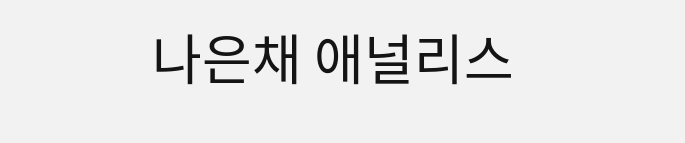나은채 애널리스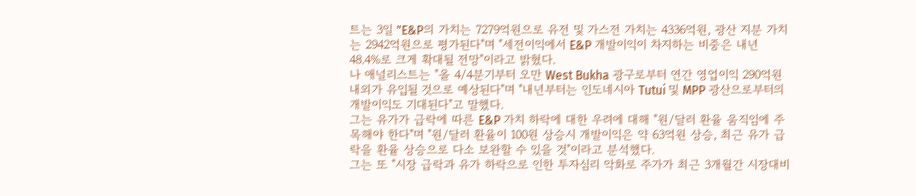트는 3일 "E&P의 가치는 7279억원으로 유전 및 가스전 가치는 4336억원, 광산 지분 가치는 2942억원으로 평가된다"며 "세전이익에서 E&P 개발이익이 차지하는 비중은 내년 48.4%로 크게 확대될 전망"이라고 밝혔다.
나 애널리스트는 "올 4/4분기부터 오만 West Bukha 광구로부터 연간 영업이익 290억원 내외가 유입될 것으로 예상된다"며 "내년부터는 인도네시아 Tutui 및 MPP 광산으로부터의 개발이익도 기대된다"고 말했다.
그는 유가가 급락에 따른 E&P 가치 하락에 대한 우려에 대해 "원/달러 환율 움직임에 주목해야 한다"며 "원/달러 환율이 100원 상승시 개발이익은 약 63억원 상승, 최근 유가 급락을 환율 상승으로 다소 보완할 수 있을 것"이라고 분석했다.
그는 또 "시장 급락과 유가 하락으로 인한 투자심리 악화로 주가가 최근 3개월간 시장대비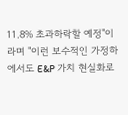11.8% 초과하락할 예정"이라며 "이런 보수적인 가정하에서도 E&P 가치 현실화로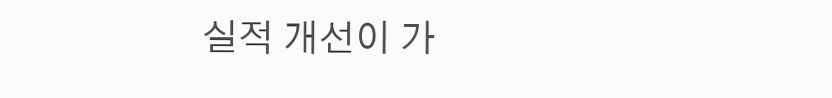실적 개선이 가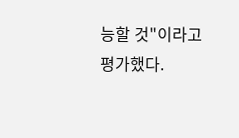능할 것"이라고 평가했다.